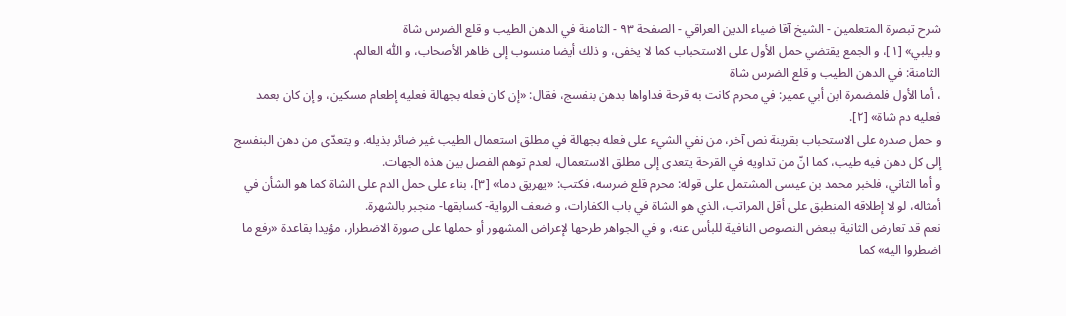شرح تبصرة المتعلمين - الشيخ آقا ضياء الدين العراقي - الصفحة ٩٣ - الثامنة في الدهن الطيب و قلع الضرس شاة
و يلبي» [١]، و الجمع يقتضي حمل الأول على الاستحباب كما لا يخفى، و ذلك أيضا منسوب إلى ظاهر الأصحاب، و اللّٰه العالم.
الثامنة: في الدهن الطيب و قلع الضرس شاة
، أما الأول فلمضمرة ابن أبي عمير: في محرم كانت به قرحة فداواها بدهن بنفسج، فقال: «إن كان فعله بجهالة فعليه إطعام مسكين، و إن كان بعمد فعليه دم شاة» [٢].
و حمل صدره على الاستحباب بقرينة نص آخر، من نفي الشيء على فعله بجهالة في مطلق استعمال الطيب غير ضائر بذيله. و يتعدّى من دهن البنفسج إلى كل دهن فيه طيب، كما انّ من تداويه في القرحة يتعدى إلى مطلق الاستعمال، لعدم توهم الفصل بين هذه الجهات.
و أما الثاني، فلخبر محمد بن عيسى المشتمل على قوله: محرم قلع ضرسه، فكتب: «يهريق دما» [٣]، بناء على حمل الدم على الشاة كما هو الشأن في أمثاله، لو لا إطلاقه المنطبق على أقل المراتب، الذي هو الشاة في باب الكفارات، و ضعف الرواية- كسابقها- منجبر بالشهرة.
نعم قد تعارض الثانية ببعض النصوص النافية للبأس عنه، و في الجواهر طرحها لإعراض المشهور أو حملها على صورة الاضطرار، مؤيدا بقاعدة «رفع ما اضطروا اليه» كما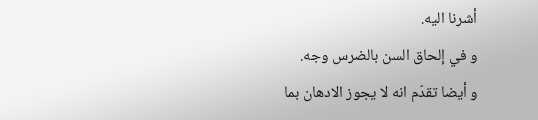أشرنا اليه.
و في إلحاق السن بالضرس وجه.
و أيضا تقدّم انه لا يجوز الادهان بما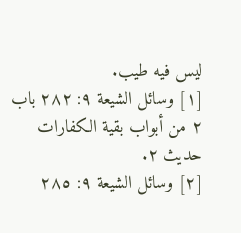ليس فيه طيب.
[١] وسائل الشيعة ٩: ٢٨٢ باب ٢ من أبواب بقية الكفارات حديث ٢.
[٢] وسائل الشيعة ٩: ٢٨٥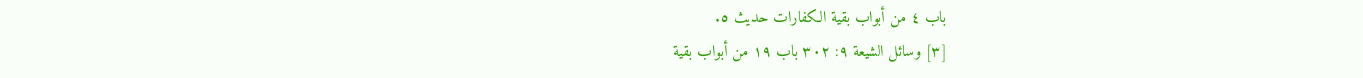باب ٤ من أبواب بقية الكفارات حديث ٥.
[٣] وسائل الشيعة ٩: ٣٠٢ باب ١٩ من أبواب بقية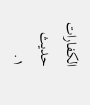الكفارات حديث ١.